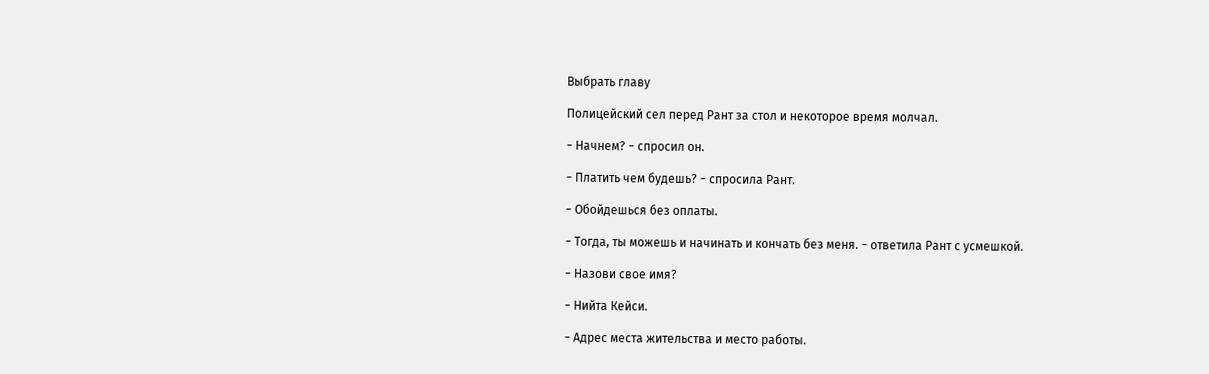Выбрать главу

Полицейский сел перед Рант за стол и некоторое время молчал.

− Начнем? − спросил он.

− Платить чем будешь? − спросила Рант.

− Обойдешься без оплаты.

− Тогда, ты можешь и начинать и кончать без меня. − ответила Рант с усмешкой.

− Назови свое имя?

− Нийта Кейси.

− Адрес места жительства и место работы.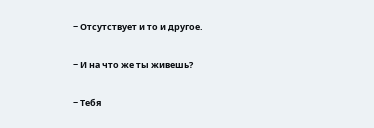− Отсутствует и то и другое.

− И на что же ты живешь?

− Тебя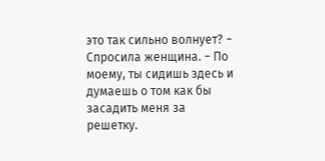это так сильно волнует? − Спросила женщина. − По моему, ты сидишь здесь и думаешь о том как бы засадить меня за решетку.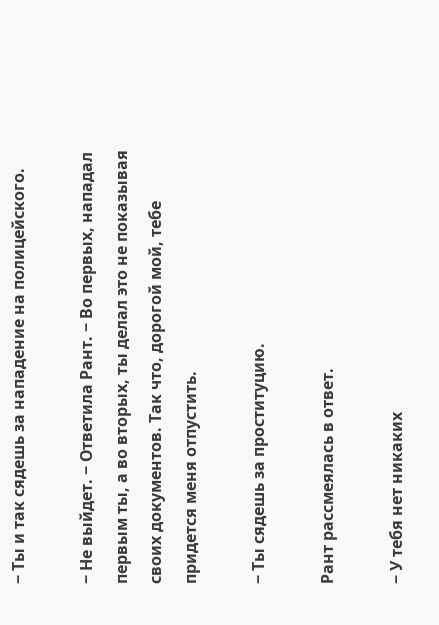− Ты и так сядешь за нападение на полицейского.

− Не выйдет. − Ответила Рант. − Во первых, нападал первым ты, а во вторых, ты делал это не показывая своих документов. Так что, дорогой мой, тебе придется меня отпустить.

− Ты сядешь за проституцию.

Рант рассмеялась в ответ.

− У тебя нет никаких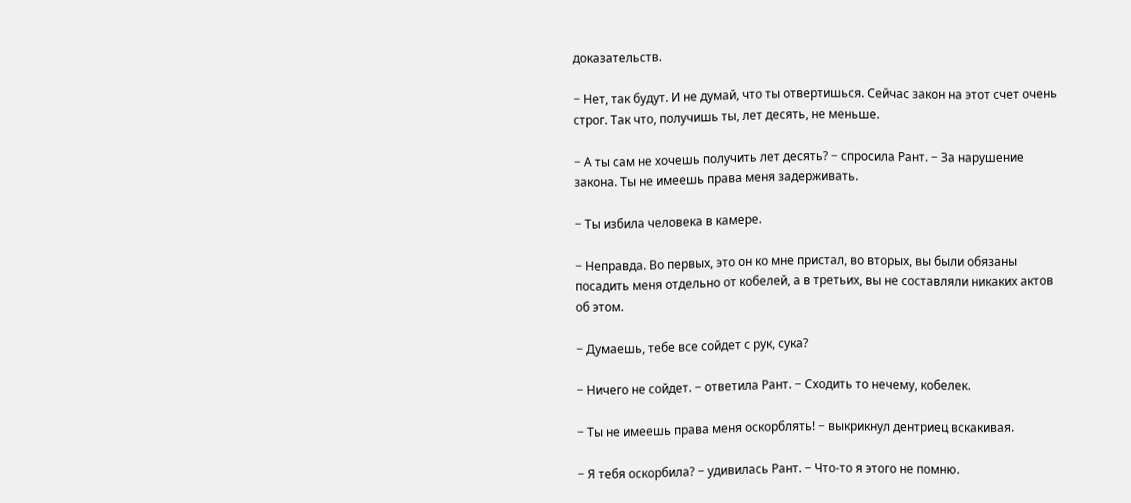доказательств.

− Нет, так будут. И не думай, что ты отвертишься. Сейчас закон на этот счет очень строг. Так что, получишь ты, лет десять, не меньше.

− А ты сам не хочешь получить лет десять? − спросила Рант. − За нарушение закона. Ты не имеешь права меня задерживать.

− Ты избила человека в камере.

− Неправда. Во первых, это он ко мне пристал, во вторых, вы были обязаны посадить меня отдельно от кобелей, а в третьих, вы не составляли никаких актов об этом.

− Думаешь, тебе все сойдет с рук, сука?

− Ничего не сойдет. − ответила Рант. − Сходить то нечему, кобелек.

− Ты не имеешь права меня оскорблять! − выкрикнул дентриец вскакивая.

− Я тебя оскорбила? − удивилась Рант. − Что-то я этого не помню.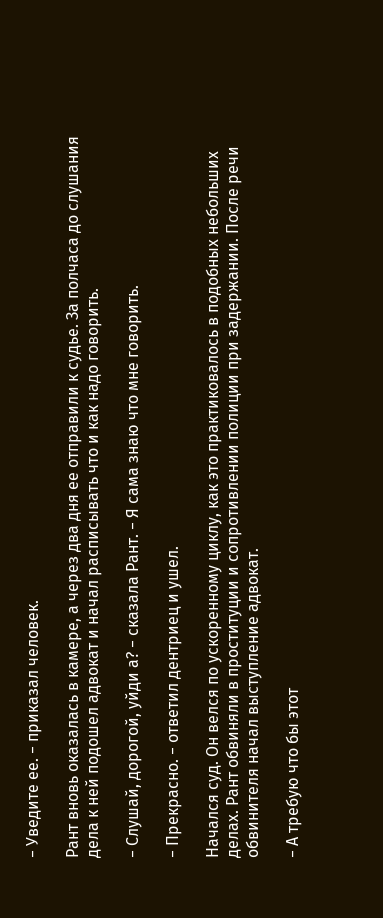− Уведите ее. − приказал человек.

Рант вновь оказалась в камере, а через два дня ее отправили к судье. За полчаса до слушания дела к ней подошел адвокат и начал расписывать что и как надо говорить.

− Слушай, дорогой, уйди а? − сказала Рант. − Я сама знаю что мне говорить.

− Прекрасно. − ответил дентриец и ушел.

Начался суд. Он велся по ускоренному циклу, как это практиковалось в подобных небольших делах. Рант обвиняли в проституции и сопротивлении полиции при задержании. После речи обвинителя начал выступление адвокат.

− А требую что бы этот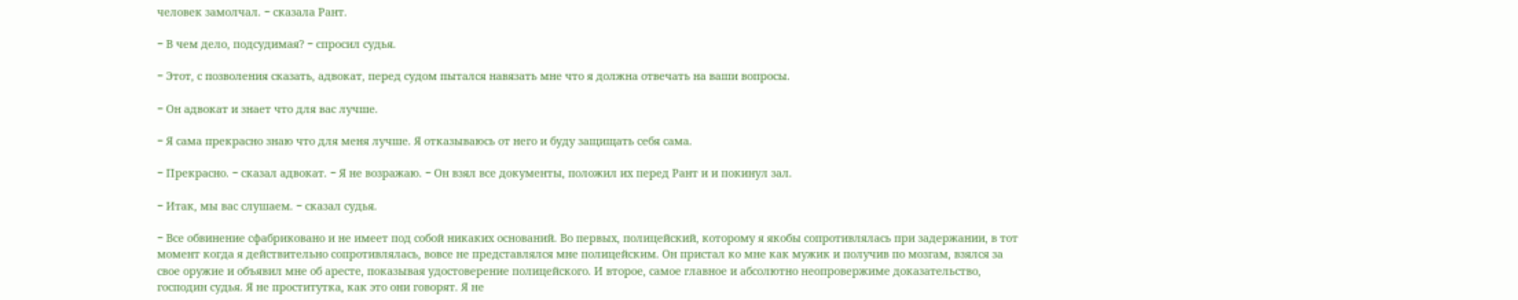человек замолчал. − сказала Рант.

− В чем дело, подсудимая? − спросил судья.

− Этот, с позволения сказать, адвокат, перед судом пытался навязать мне что я должна отвечать на ваши вопросы.

− Он адвокат и знает что для вас лучше.

− Я сама прекрасно знаю что для меня лучше. Я отказываюсь от него и буду защищать себя сама.

− Прекрасно. − сказал адвокат. − Я не возражаю. − Он взял все документы, положил их перед Рант и и покинул зал.

− Итак, мы вас слушаем. − сказал судья.

− Все обвинение сфабриковано и не имеет под собой никаких оснований. Во первых, полицейский, которому я якобы сопротивлялась при задержании, в тот момент когда я действительно сопротивлялась, вовсе не представлялся мне полицейским. Он пристал ко мне как мужик и получив по мозгам, взялся за свое оружие и объявил мне об аресте, показывая удостоверение полицейского. И второе, самое главное и абсолютно неопровержиме доказательство, господин судья. Я не проститутка, как это они говорят. Я не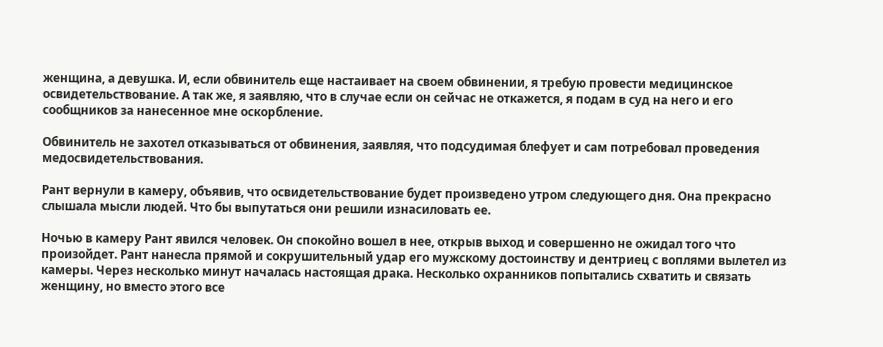женщина, а девушка. И, если обвинитель еще настаивает на своем обвинении, я требую провести медицинское освидетельствование. А так же, я заявляю, что в случае если он сейчас не откажется, я подам в суд на него и его сообщников за нанесенное мне оскорбление.

Обвинитель не захотел отказываться от обвинения, заявляя, что подсудимая блефует и сам потребовал проведения медосвидетельствования.

Рант вернули в камеру, объявив, что освидетельствование будет произведено утром следующего дня. Она прекрасно слышала мысли людей. Что бы выпутаться они решили изнасиловать ее.

Ночью в камеру Рант явился человек. Он спокойно вошел в нее, открыв выход и совершенно не ожидал того что произойдет. Рант нанесла прямой и сокрушительный удар его мужскому достоинству и дентриец с воплями вылетел из камеры. Через несколько минут началась настоящая драка. Несколько охранников попытались схватить и связать женщину, но вместо этого все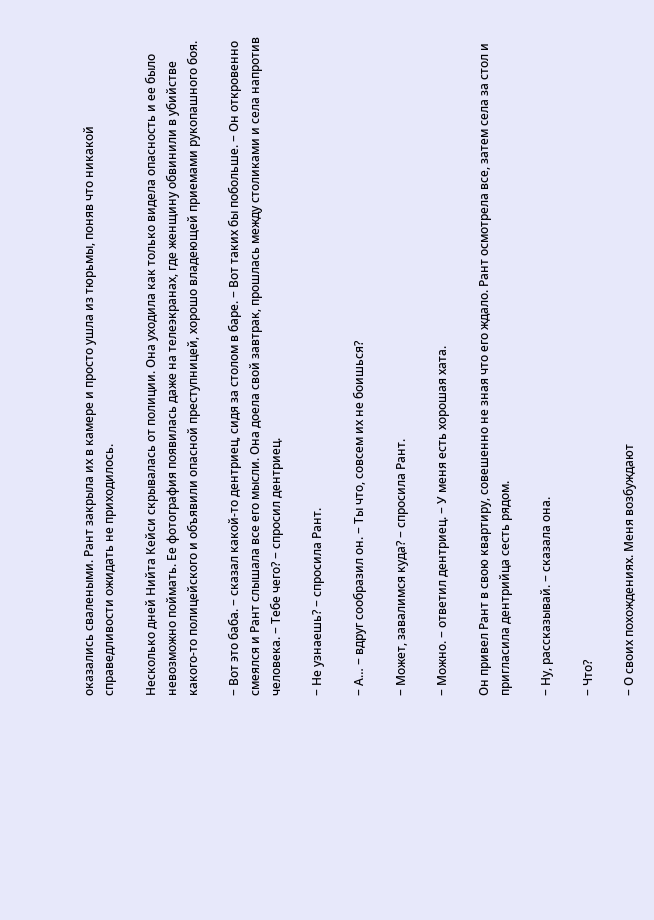оказались свалеными. Рант закрыла их в камере и просто ушла из тюрьмы, поняв что никакой справедливости ожидать не приходилось.

Несколько дней Нийта Кейси скрывалась от полиции. Она уходила как только видела опасность и ее было невозможно поймать. Ее фотография появилась даже на телеэкранах, где женщину обвинили в убийстве какого-то полицейского и объявили опасной преступницей, хорошо владеющей приемами рукопашного боя.

− Вот это баба. − сказал какой-то дентриец, сидя за столом в баре. − Вот таких бы побольше. − Он откровенно смеялся и Рант слышала все его мысли. Она доела свой завтрак, прошлась между столиками и села напротив человека. − Тебе чего? − спросил дентриец.

− Не узнаешь? − спросила Рант.

− А… − вдруг сообразил он. − Ты что, совсем их не боишься?

− Может, завалимся куда? − спросила Рант.

− Можно. − ответил дентриец. − У меня есть хорошая хата.

Он привел Рант в свою квартиру, совешенно не зная что его ждало. Рант осмотрела все, затем села за стол и пригласила дентрийца сесть рядом.

− Ну, рассказывай. − сказала она.

− Что?

− О своих похождениях. Меня возбуждают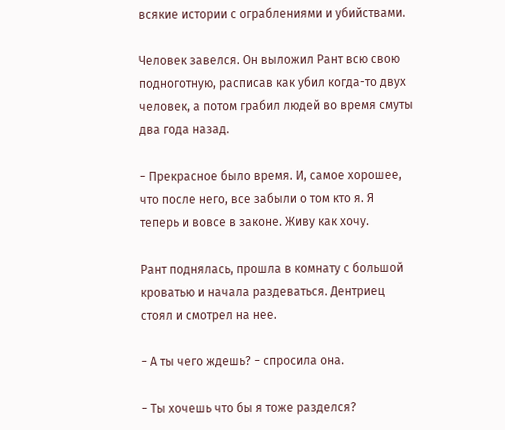всякие истории с ограблениями и убийствами.

Человек завелся. Он выложил Рант всю свою подноготную, расписав как убил когда-то двух человек, а потом грабил людей во время смуты два года назад.

− Прекрасное было время. И, самое хорошее, что после него, все забыли о том кто я. Я теперь и вовсе в законе. Живу как хочу.

Рант поднялась, прошла в комнату с большой кроватью и начала раздеваться. Дентриец стоял и смотрел на нее.

− А ты чего ждешь? − спросила она.

− Ты хочешь что бы я тоже разделся?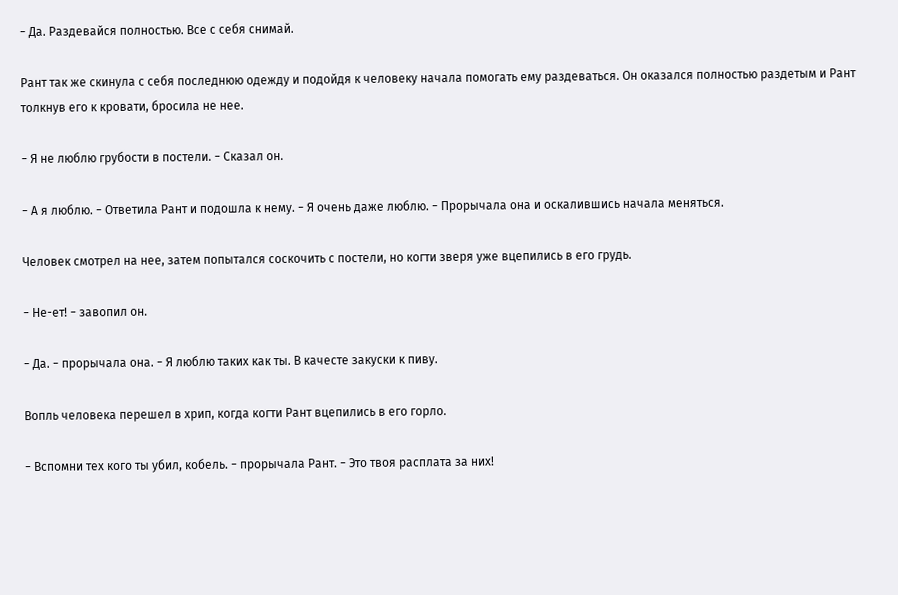− Да. Раздевайся полностью. Все с себя снимай.

Рант так же скинула с себя последнюю одежду и подойдя к человеку начала помогать ему раздеваться. Он оказался полностью раздетым и Рант толкнув его к кровати, бросила не нее.

− Я не люблю грубости в постели. − Сказал он.

− А я люблю. − Ответила Рант и подошла к нему. − Я очень даже люблю. − Прорычала она и оскалившись начала меняться.

Человек смотрел на нее, затем попытался соскочить с постели, но когти зверя уже вцепились в его грудь.

− Не-ет! − завопил он.

− Да. − прорычала она. − Я люблю таких как ты. В качесте закуски к пиву.

Вопль человека перешел в хрип, когда когти Рант вцепились в его горло.

− Вспомни тех кого ты убил, кобель. − прорычала Рант. − Это твоя расплата за них!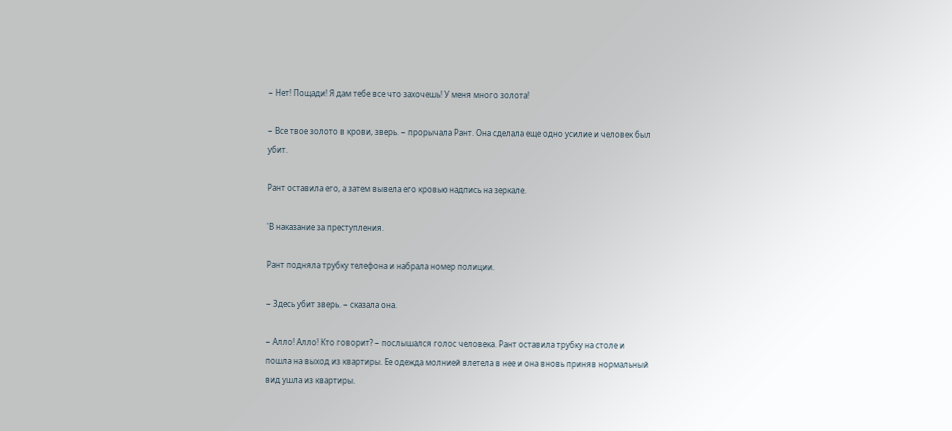− Нет! Пощади! Я дам тебе все что захочешь! У меня много золота!

− Все твое золото в крови, зверь. − прорычала Рант. Она сделала еще одно усилие и человек был убит.

Рант оставила его, а затем вывела его кровью надпись на зеркале.

'В наказание за преступления.

Рант подняла трубку телефона и набрала номер полиции.

− Здесь убит зверь. − сказала она.

− Алло! Алло! Кто говорит? − послышался голос человека. Рант оставила трубку на столе и пошла на выход из квартиры. Ее одежда молнией влетела в нее и она вновь приняв нормальный вид ушла из квартиры.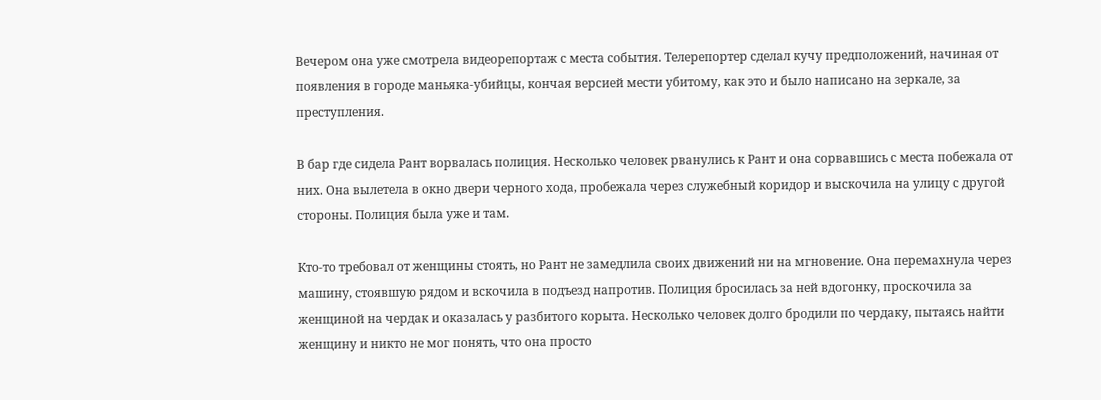Вечером она уже смотрела видеорепортаж с места события. Телерепортер сделал кучу предположений, начиная от появления в городе маньяка-убийцы, кончая версией мести убитому, как это и было написано на зеркале, за преступления.

В бар где сидела Рант ворвалась полиция. Несколько человек рванулись к Рант и она сорвавшись с места побежала от них. Она вылетела в окно двери черного хода, пробежала через служебный коридор и выскочила на улицу с другой стороны. Полиция была уже и там.

Кто-то требовал от женщины стоять, но Рант не замедлила своих движений ни на мгновение. Она перемахнула через машину, стоявшую рядом и вскочила в подъезд напротив. Полиция бросилась за ней вдогонку, проскочила за женщиной на чердак и оказалась у разбитого корыта. Несколько человек долго бродили по чердаку, пытаясь найти женщину и никто не мог понять, что она просто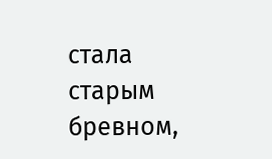стала старым бревном,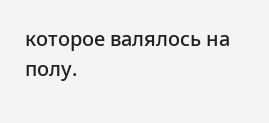которое валялось на полу.